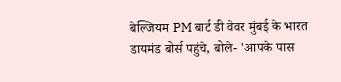बेल्जियम PM बार्ट डी वेवर मुंबई के भारत डायमंड बोर्स पहुंचे, बोले- 'आपके पास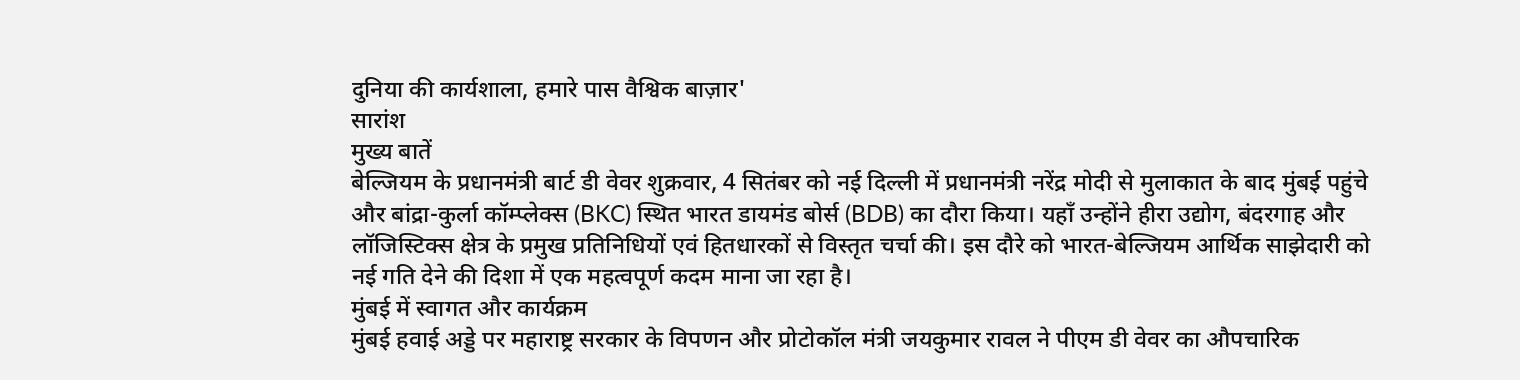दुनिया की कार्यशाला, हमारे पास वैश्विक बाज़ार'
सारांश
मुख्य बातें
बेल्जियम के प्रधानमंत्री बार्ट डी वेवर शुक्रवार, 4 सितंबर को नई दिल्ली में प्रधानमंत्री नरेंद्र मोदी से मुलाकात के बाद मुंबई पहुंचे और बांद्रा-कुर्ला कॉम्प्लेक्स (BKC) स्थित भारत डायमंड बोर्स (BDB) का दौरा किया। यहाँ उन्होंने हीरा उद्योग, बंदरगाह और लॉजिस्टिक्स क्षेत्र के प्रमुख प्रतिनिधियों एवं हितधारकों से विस्तृत चर्चा की। इस दौरे को भारत-बेल्जियम आर्थिक साझेदारी को नई गति देने की दिशा में एक महत्वपूर्ण कदम माना जा रहा है।
मुंबई में स्वागत और कार्यक्रम
मुंबई हवाई अड्डे पर महाराष्ट्र सरकार के विपणन और प्रोटोकॉल मंत्री जयकुमार रावल ने पीएम डी वेवर का औपचारिक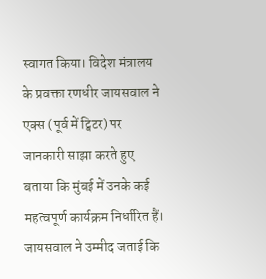स्वागत किया। विदेश मंत्रालय के प्रवक्ता रणधीर जायसवाल ने एक्स (पूर्व में ट्विटर) पर जानकारी साझा करते हुए बताया कि मुंबई में उनके कई महत्वपूर्ण कार्यक्रम निर्धारित हैं। जायसवाल ने उम्मीद जताई कि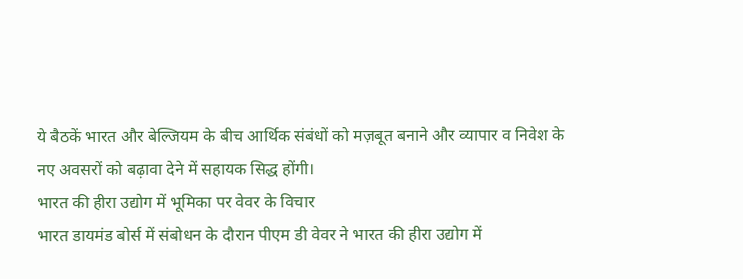ये बैठकें भारत और बेल्जियम के बीच आर्थिक संबंधों को मज़बूत बनाने और व्यापार व निवेश के नए अवसरों को बढ़ावा देने में सहायक सिद्ध होंगी।
भारत की हीरा उद्योग में भूमिका पर वेवर के विचार
भारत डायमंड बोर्स में संबोधन के दौरान पीएम डी वेवर ने भारत की हीरा उद्योग में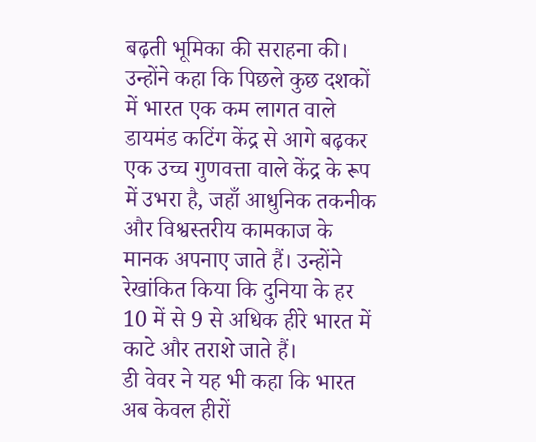बढ़ती भूमिका की सराहना की। उन्होंने कहा कि पिछले कुछ दशकों में भारत एक कम लागत वाले डायमंड कटिंग केंद्र से आगे बढ़कर एक उच्च गुणवत्ता वाले केंद्र के रूप में उभरा है, जहाँ आधुनिक तकनीक और विश्वस्तरीय कामकाज के मानक अपनाए जाते हैं। उन्होंने रेखांकित किया कि दुनिया के हर 10 में से 9 से अधिक हीरे भारत में काटे और तराशे जाते हैं।
डी वेवर ने यह भी कहा कि भारत अब केवल हीरों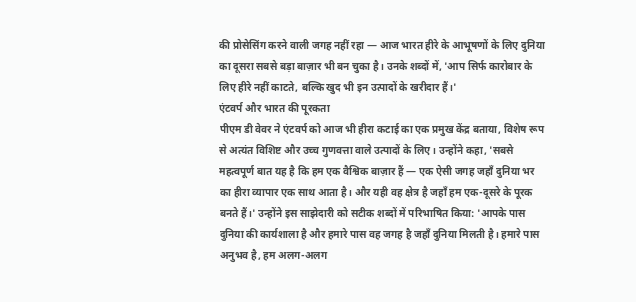की प्रोसेसिंग करने वाली जगह नहीं रहा — आज भारत हीरे के आभूषणों के लिए दुनिया का दूसरा सबसे बड़ा बाज़ार भी बन चुका है। उनके शब्दों में, 'आप सिर्फ कारोबार के लिए हीरे नहीं काटते, बल्कि खुद भी इन उत्पादों के खरीदार हैं।'
एंटवर्प और भारत की पूरकता
पीएम डी वेवर ने एंटवर्प को आज भी हीरा कटाई का एक प्रमुख केंद्र बताया, विशेष रूप से अत्यंत विशिष्ट और उच्च गुणवत्ता वाले उत्पादों के लिए। उन्होंने कहा, 'सबसे महत्वपूर्ण बात यह है कि हम एक वैश्विक बाज़ार हैं — एक ऐसी जगह जहाँ दुनिया भर का हीरा व्यापार एक साथ आता है। और यही वह क्षेत्र है जहाँ हम एक-दूसरे के पूरक बनते हैं।' उन्होंने इस साझेदारी को सटीक शब्दों में परिभाषित किया: 'आपके पास दुनिया की कार्यशाला है और हमारे पास वह जगह है जहाँ दुनिया मिलती है। हमारे पास अनुभव है, हम अलग-अलग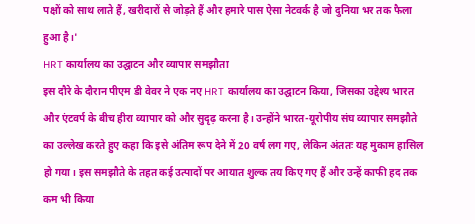पक्षों को साथ लाते हैं, खरीदारों से जोड़ते हैं और हमारे पास ऐसा नेटवर्क है जो दुनिया भर तक फैला हुआ है।'
HRT कार्यालय का उद्घाटन और व्यापार समझौता
इस दौरे के दौरान पीएम डी वेवर ने एक नए HRT कार्यालय का उद्घाटन किया, जिसका उद्देश्य भारत और एंटवर्प के बीच हीरा व्यापार को और सुदृढ़ करना है। उन्होंने भारत-यूरोपीय संघ व्यापार समझौते का उल्लेख करते हुए कहा कि इसे अंतिम रूप देने में 20 वर्ष लग गए, लेकिन अंततः यह मुकाम हासिल हो गया। इस समझौते के तहत कई उत्पादों पर आयात शुल्क तय किए गए हैं और उन्हें काफी हद तक कम भी किया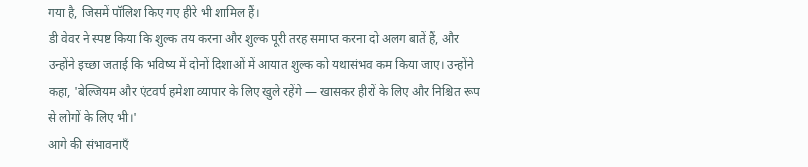गया है, जिसमें पॉलिश किए गए हीरे भी शामिल हैं।
डी वेवर ने स्पष्ट किया कि शुल्क तय करना और शुल्क पूरी तरह समाप्त करना दो अलग बातें हैं, और उन्होंने इच्छा जताई कि भविष्य में दोनों दिशाओं में आयात शुल्क को यथासंभव कम किया जाए। उन्होंने कहा, 'बेल्जियम और एंटवर्प हमेशा व्यापार के लिए खुले रहेंगे — खासकर हीरों के लिए और निश्चित रूप से लोगों के लिए भी।'
आगे की संभावनाएँ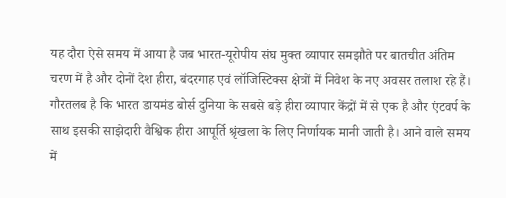यह दौरा ऐसे समय में आया है जब भारत-यूरोपीय संघ मुक्त व्यापार समझौते पर बातचीत अंतिम चरण में है और दोनों देश हीरा, बंदरगाह एवं लॉजिस्टिक्स क्षेत्रों में निवेश के नए अवसर तलाश रहे हैं। गौरतलब है कि भारत डायमंड बोर्स दुनिया के सबसे बड़े हीरा व्यापार केंद्रों में से एक है और एंटवर्प के साथ इसकी साझेदारी वैश्विक हीरा आपूर्ति श्रृंखला के लिए निर्णायक मानी जाती है। आने वाले समय में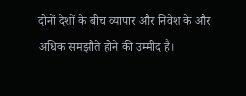दोनों देशों के बीच व्यापार और निवेश के और अधिक समझौते होने की उम्मीद है।